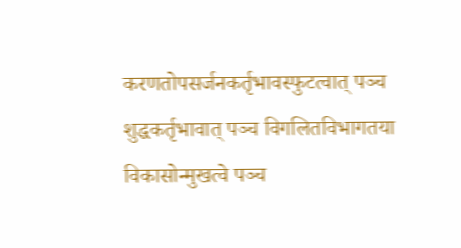करणतोपसर्जनकर्तृभावस्फुटत्वात् पञ्च शुद्धकर्तृभावात् पञ्च विगलितविभागतया विकासोन्मुखत्वे पञ्च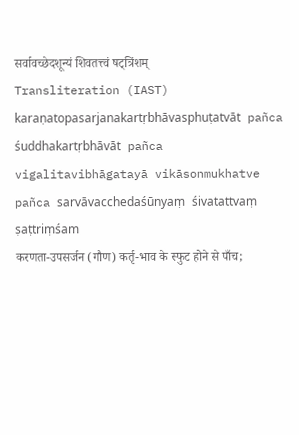सर्वावच्छेदशून्यं शिवतत्त्वं षट्त्रिंशम्
Transliteration (IAST)
karaṇatopasarjanakartṛbhāvasphuṭatvāt pañca śuddhakartṛbhāvāt pañca vigalitavibhāgatayā vikāsonmukhatve pañca sarvāvacchedaśūnyaṃ śivatattvaṃ ṣaṭtriṃśam
करणता-उपसर्जन (गौण) कर्तृ-भाव के स्फुट होने से पाँच;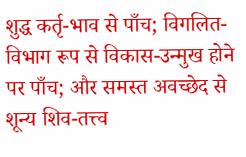शुद्ध कर्तृ-भाव से पाँच; विगलित-विभाग रूप से विकास-उन्मुख होने पर पाँच; और समस्त अवच्छेद से शून्य शिव-तत्त्व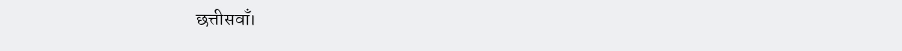छत्तीसवाँ।